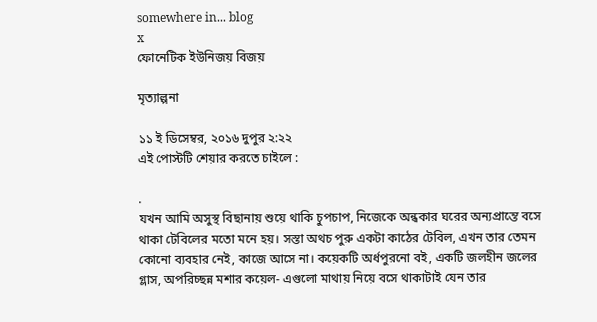somewhere in... blog
x
ফোনেটিক ইউনিজয় বিজয়

মৃত্যাল্পনা

১১ ই ডিসেম্বর, ২০১৬ দুপুর ২:২২
এই পোস্টটি শেয়ার করতে চাইলে :

.
যখন আমি অসুস্থ বিছানায় শুয়ে থাকি চুপচাপ, নিজেকে অন্ধকার ঘরের অন্যপ্রান্তে বসে থাকা টেবিলের মতো মনে হয়। সস্তা অথচ পুরু একটা কাঠের টেবিল, এখন তার তেমন কোনো ব্যবহার নেই, কাজে আসে না। কয়েকটি অর্ধপুরনো বই, একটি জলহীন জলের গ্লাস, অপরিচ্ছন্ন মশার কয়েল- এগুলো মাথায় নিয়ে বসে থাকাটাই যেন তার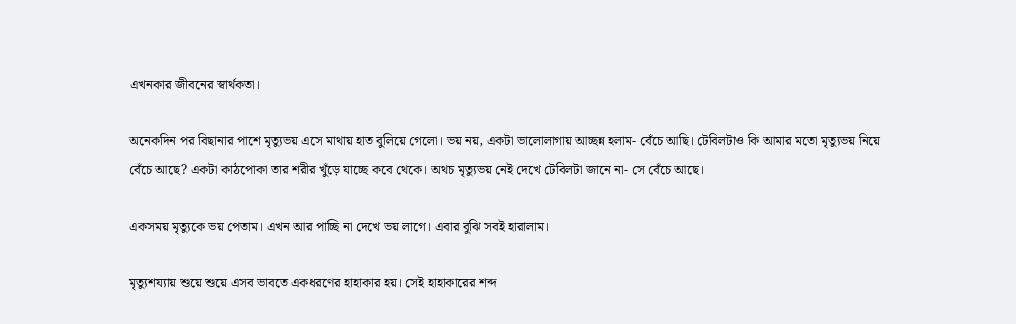এখনকার জীবনের স্বার্থকতা।

অনেকদিন পর বিছানার পাশে মৃত্যুভয় এসে মাথায় হাত বুলিয়ে গেলো। ভয় নয়, একটা ভালোলাগায় আচ্ছন্ন হলাম- বেঁচে আছি। টেবিলটাও কি আমার মতো মৃত্যুভয় নিয়ে বেঁচে আছে? একটা কাঠপোকা তার শরীর খুঁড়ে যাচ্ছে কবে থেকে। অথচ মৃত্যুভয় নেই দেখে টেবিলটা জানে না- সে বেঁচে আছে।

একসময় মৃত্যুকে ভয় পেতাম। এখন আর পাচ্ছি না দেখে ভয় লাগে। এবার বুঝি সবই হারালাম।

মৃত্যুশয্যায় শুয়ে শুয়ে এসব ভাবতে একধরণের হাহাকার হয়। সেই হাহাকারের শব্দ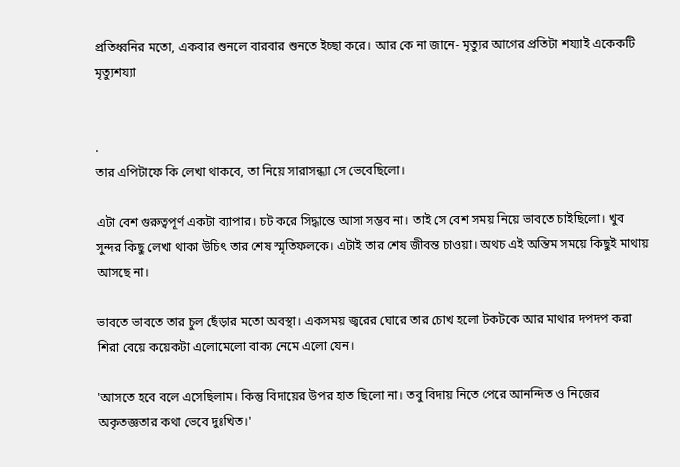প্রতিধ্বনির মতো, একবার শুনলে বারবার শুনতে ইচ্ছা করে। আর কে না জানে- মৃত্যুর আগের প্রতিটা শয্যাই একেকটি মৃত্যুশয্যা


.
তার এপিটাফে কি লেখা থাকবে, তা নিয়ে সারাসন্ধ্যা সে ভেবেছিলো।

এটা বেশ গুরুত্বপূর্ণ একটা ব্যাপার। চট করে সিদ্ধান্তে আসা সম্ভব না। তাই সে বেশ সময় নিয়ে ভাবতে চাইছিলো। খুব সুন্দর কিছু লেখা থাকা উচিৎ তার শেষ স্মৃতিফলকে। এটাই তার শেষ জীবন্ত চাওয়া। অথচ এই অন্তিম সময়ে কিছুই মাথায় আসছে না।

ভাবতে ভাবতে তার চুল ছেঁড়ার মতো অবস্থা। একসময় জ্বরের ঘোরে তার চোখ হলো টকটকে আর মাথার দপদপ করা শিরা বেয়ে কয়েকটা এলোমেলো বাক্য নেমে এলো যেন।

'আসতে হবে বলে এসেছিলাম। কিন্তু বিদায়ের উপর হাত ছিলো না। তবু বিদায় নিতে পেরে আনন্দিত ও নিজের অকৃতজ্ঞতার কথা ভেবে দুঃখিত।'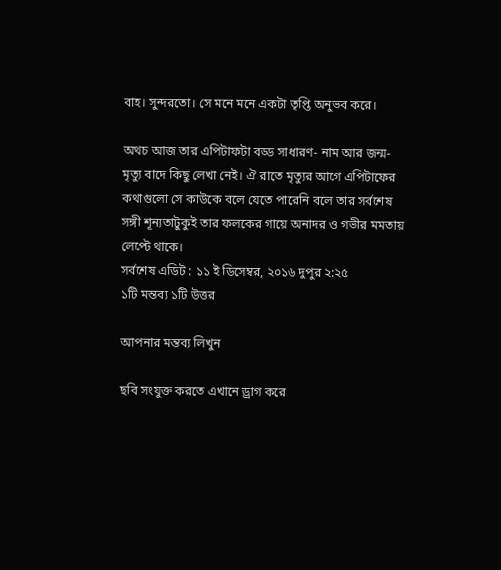বাহ। সুন্দরতো। সে মনে মনে একটা তৃপ্তি অনুভব করে।

অথচ আজ তার এপিটাফটা বড্ড সাধারণ- নাম আর জন্ম-মৃত্যু বাদে কিছু লেখা নেই। ঐ রাতে মৃত্যুর আগে এপিটাফের কথাগুলো সে কাউকে বলে যেতে পারেনি বলে তার সর্বশেষ সঙ্গী শূন্যতাটুকুই তার ফলকের গায়ে অনাদর ও গভীর মমতায় লেপ্টে থাকে।
সর্বশেষ এডিট : ১১ ই ডিসেম্বর, ২০১৬ দুপুর ২:২৫
১টি মন্তব্য ১টি উত্তর

আপনার মন্তব্য লিখুন

ছবি সংযুক্ত করতে এখানে ড্রাগ করে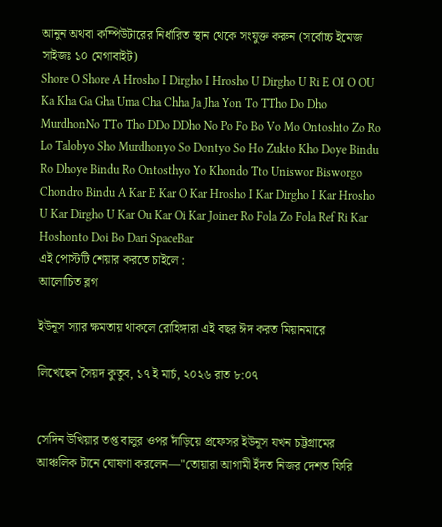আনুন অথবা কম্পিউটারের নির্ধারিত স্থান থেকে সংযুক্ত করুন (সর্বোচ্চ ইমেজ সাইজঃ ১০ মেগাবাইট)
Shore O Shore A Hrosho I Dirgho I Hrosho U Dirgho U Ri E OI O OU Ka Kha Ga Gha Uma Cha Chha Ja Jha Yon To TTho Do Dho MurdhonNo TTo Tho DDo DDho No Po Fo Bo Vo Mo Ontoshto Zo Ro Lo Talobyo Sho Murdhonyo So Dontyo So Ho Zukto Kho Doye Bindu Ro Dhoye Bindu Ro Ontosthyo Yo Khondo Tto Uniswor Bisworgo Chondro Bindu A Kar E Kar O Kar Hrosho I Kar Dirgho I Kar Hrosho U Kar Dirgho U Kar Ou Kar Oi Kar Joiner Ro Fola Zo Fola Ref Ri Kar Hoshonto Doi Bo Dari SpaceBar
এই পোস্টটি শেয়ার করতে চাইলে :
আলোচিত ব্লগ

ইউনূস স্যার ক্ষমতায় থাকলে রোহিঙ্গারা এই বছর ঈদ করত মিয়ানমারে

লিখেছেন সৈয়দ কুতুব, ১৭ ই মার্চ, ২০২৬ রাত ৮:০৭


সেদিন উখিয়ার তপ্ত বালুর ওপর দাঁড়িয়ে প্রফেসর ইউনূস যখন চট্টগ্রামের আঞ্চলিক টানে ঘোষণা করলেন—"তোয়ারা আগামী ইঁদত নিজর দেশত ফিরি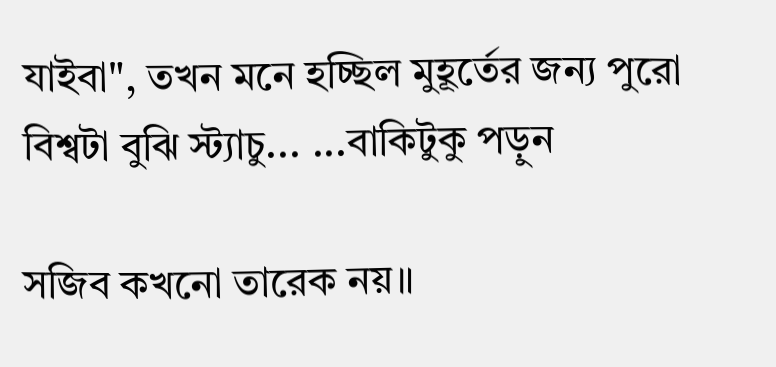যাইবা", তখন মনে হচ্ছিল মুহূর্তের জন্য পুরো বিশ্বটা বুঝি স্ট্যাচু... ...বাকিটুকু পড়ুন

সজিব কখনো তারেক নয়॥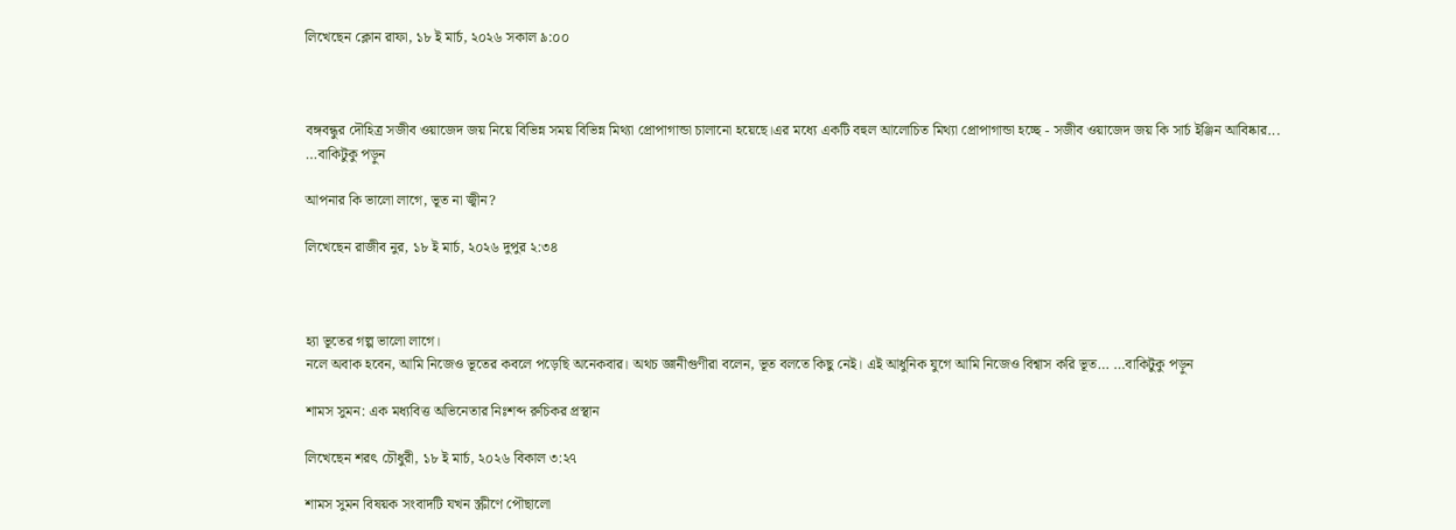লিখেছেন ক্লোন রাফা, ১৮ ই মার্চ, ২০২৬ সকাল ৯:০০



বঙ্গবন্ধুর দৌহিত্র সজীব ওয়াজেদ জয় নিয়ে বিভিন্ন সময় বিভিন্ন মিথ্যা প্রোপাগান্ডা চালানো হয়েছে।এর মধ্যে একটি বহুল আলোচিত মিথ্যা প্রোপাগান্ডা হচ্ছে - সজীব ওয়াজেদ জয় কি সার্চ ইঞ্জিন আবিষ্কার... ...বাকিটুকু পড়ুন

আপনার কি ভালো লাগে, ভূত না জ্বীন?

লিখেছেন রাজীব নুর, ১৮ ই মার্চ, ২০২৬ দুপুর ২:৩৪



হ্যা ভূতের গল্প ভালো লাগে।
নলে অবাক হবেন, আমি নিজেও ভূতের কবলে পড়েছি অনেকবার। অথচ জ্ঞানীগুণীরা বলেন, ভূত বলতে কিছু নেই। এই আধুনিক যুগে আমি নিজেও বিশ্বাস করি ভূত... ...বাকিটুকু পড়ুন

শামস সুমন: এক মধ্যবিত্ত অভিনেতার নিঃশব্দ রুচিকর প্রস্থান

লিখেছেন শরৎ চৌধুরী, ১৮ ই মার্চ, ২০২৬ বিকাল ৩:২৭

শামস সুমন বিষয়ক সংবাদটি যখন স্ক্রীণে পৌছালো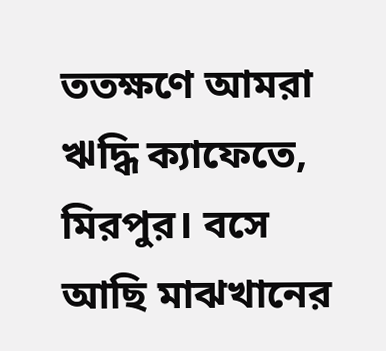ততক্ষণে আমরা ঋদ্ধি ক্যাফেতে, মিরপুর। বসে আছি মাঝখানের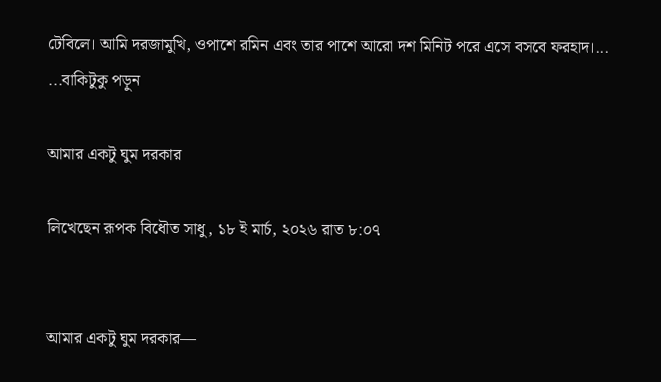টেবিলে। আমি দরজামুখি, ওপাশে রমিন এবং তার পাশে আরো দশ মিনিট পরে এসে বসবে ফরহাদ।... ...বাকিটুকু পড়ুন

আমার একটু ঘুম দরকার

লিখেছেন রূপক বিধৌত সাধু, ১৮ ই মার্চ, ২০২৬ রাত ৮:০৭


আমার একটু ঘুম দরকার—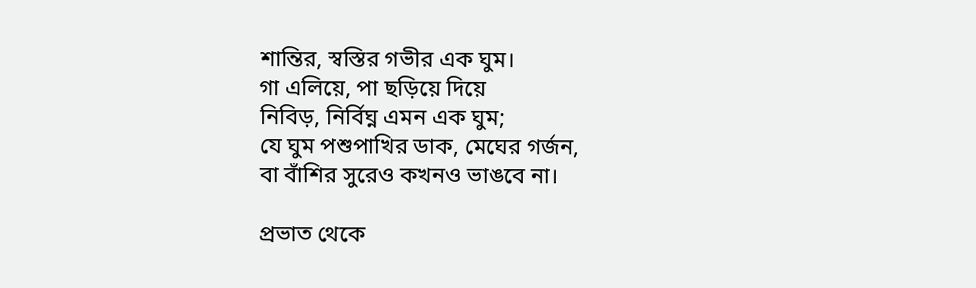শান্তির, স্বস্তির গভীর এক ঘুম।
গা এলিয়ে, পা ছড়িয়ে দিয়ে
নিবিড়, নির্বিঘ্ন এমন এক ঘুম;
যে ঘুম পশুপাখির ডাক, মেঘের গর্জন,
বা বাঁশির সুরেও কখনও ভাঙবে না।

প্রভাত থেকে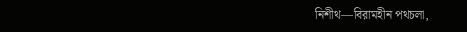নিশীথ—বিরামহীন পথচলা,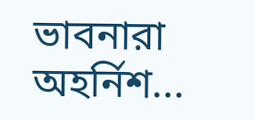ভাবনারা অহর্নিশ...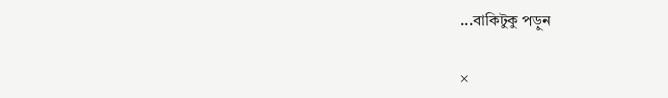...বাকিটুকু পড়ুন

×